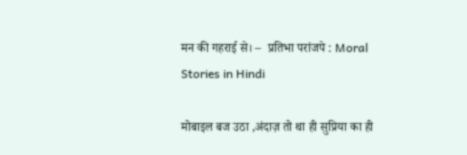मन की गहराई से। –  प्रतिभा परांजपे : Moral Stories in Hindi

मोबाइल बज उठा ,अंदाज़ तो था ही सुप्रिया का ही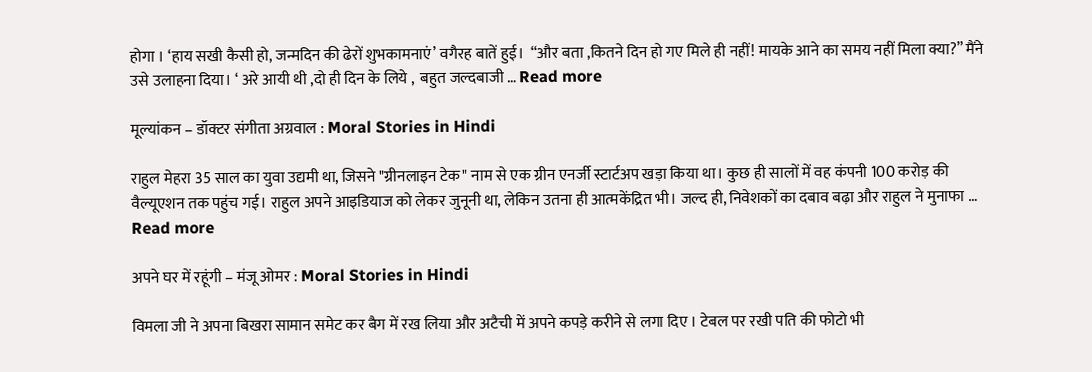होगा । ‘हाय सखी कैसी हो, जन्मदिन की ढेरों शुभकामनाएं’ वगैरह बातें हुई।  “और बता ,कितने दिन हो गए मिले ही नहीं! मायके आने का समय नहीं मिला क्या?” मैंने उसे उलाहना दिया। ‘ अरे आयी थी ,दो ही दिन के लिये ,  बहुत जल्दबाजी … Read more

मूल्यांकन – डॉक्टर संगीता अग्रवाल : Moral Stories in Hindi

राहुल मेहरा 35 साल का युवा उद्यमी था, जिसने "ग्रीनलाइन टेक" नाम से एक ग्रीन एनर्जी स्टार्टअप खड़ा किया था। कुछ ही सालों में वह कंपनी 100 करोड़ की वैल्यूएशन तक पहुंच गई। राहुल अपने आइडियाज को लेकर जुनूनी था, लेकिन उतना ही आत्मकेंद्रित भी। जल्द ही, निवेशकों का दबाव बढ़ा और राहुल ने मुनाफा … Read more

अपने घर में रहूंगी – मंजू ओमर : Moral Stories in Hindi

विमला जी ने अपना बिखरा सामान समेट कर बैग में रख लिया और अटैची में अपने कपड़े करीने से लगा दिए । टेबल पर रखी पति की फोटो भी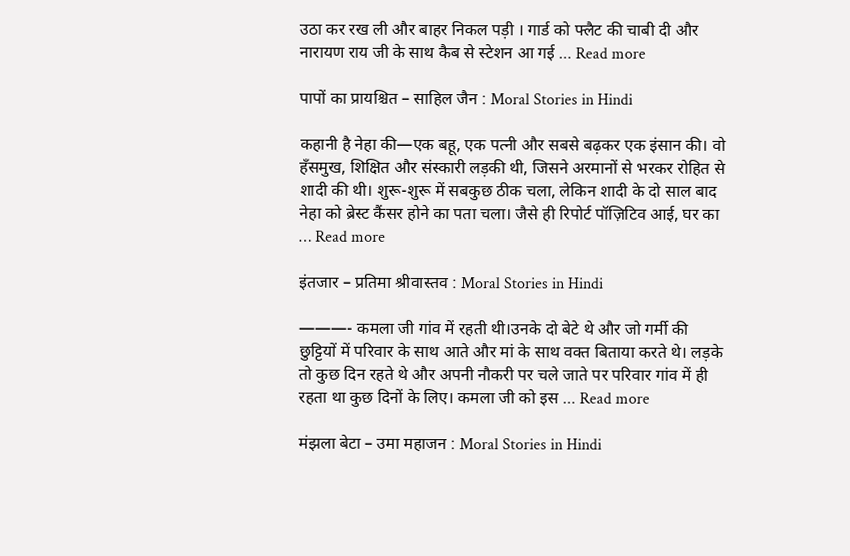उठा कर रख ली और बाहर निकल पड़ी । गार्ड को फ्लैट की चाबी दी और नारायण राय जी के साथ कैब से स्टेशन आ गई … Read more

पापों का प्रायश्चित – साहिल जैन : Moral Stories in Hindi

कहानी है नेहा की—एक बहू, एक पत्नी और सबसे बढ़कर एक इंसान की। वो हँसमुख, शिक्षित और संस्कारी लड़की थी, जिसने अरमानों से भरकर रोहित से शादी की थी। शुरू-शुरू में सबकुछ ठीक चला, लेकिन शादी के दो साल बाद नेहा को ब्रेस्ट कैंसर होने का पता चला। जैसे ही रिपोर्ट पॉज़िटिव आई, घर का … Read more

इंतजार – प्रतिमा श्रीवास्तव : Moral Stories in Hindi

———- कमला जी गांव में रहती थी।उनके दो बेटे थे और जो गर्मी की छुट्टियों में परिवार के साथ आते और मां के साथ वक्त बिताया करते थे। लड़के तो कुछ दिन रहते थे और अपनी नौकरी पर चले जाते पर परिवार गांव में ही रहता था कुछ दिनों के लिए। कमला जी को इस … Read more

मंझला बेटा – उमा महाजन : Moral Stories in Hindi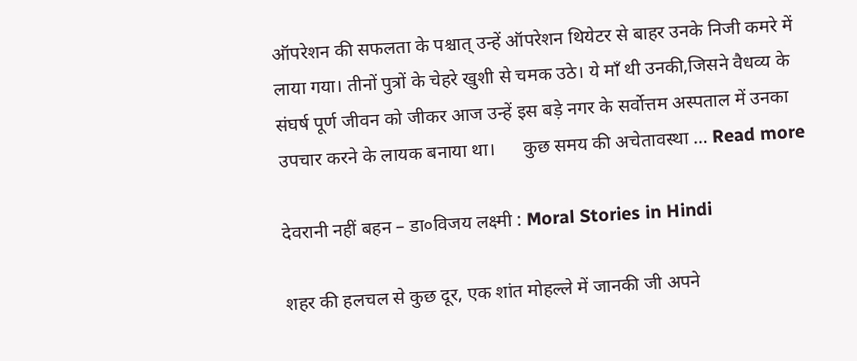ऑपरेशन की सफलता के पश्चात् उन्हें ऑपरेशन थियेटर से बाहर उनके निजी कमरे में लाया गया। तीनों पुत्रों के चेहरे खुशी से चमक उठे। ये माँ थी उनकी,जिसने वैधव्य के संघर्ष पूर्ण जीवन को जीकर आज उन्हें इस बड़े नगर के सर्वोत्तम अस्पताल में उनका उपचार करने के लायक बनाया था।      कुछ समय की अचेतावस्था … Read more

देवरानी नहीं बहन – डा०विजय लक्ष्मी : Moral Stories in Hindi

शहर की हलचल से कुछ दूर, एक शांत मोहल्ले में जानकी जी अपने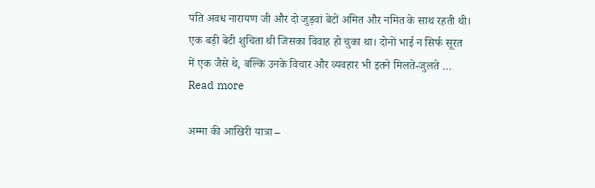पति अवध नारायण जी और दो जुड़वां बेटों अमित और नमित के साथ रहती थी। एक बड़ी बेटी शुचिता थी जिसका विवाह हो चुका था। दोनों भाई न सिर्फ सूरत में एक जैसे थे, बल्कि उनके विचार और व्यवहार भी इतने मिलते-जुलते … Read more

अम्मा की आखिरी यात्रा –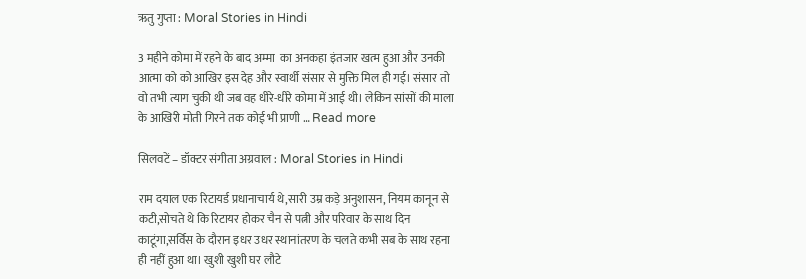ऋतु गुप्ता : Moral Stories in Hindi

3 महीने कोमा में रहने के बाद अम्मा  का अनकहा इंतजार खत्म हुआ और उनकी आत्मा को को आखिर इस देह और स्वार्थी संसार से मुक्ति मिल ही गई। संसार तो वो तभी त्याग चुकी थी जब वह धीरे-धीरे कोमा में आई थी। लेकिन सांसों की माला के आखिरी मोती गिरने तक कोई भी प्राणी … Read more

सिलवटें – डॉक्टर संगीता अग्रवाल : Moral Stories in Hindi

राम दयाल एक रिटायर्ड प्रधानाचार्य थे,सारी उम्र कड़े अनुशासन, नियम कानून से कटी,सोचते थे कि रिटायर होकर चैन से पत्नी और परिवार के साथ दिन काटूंगा,सर्विस के दौरान इधर उधर स्थानांतरण के चलते कभी सब के साथ रहना ही नहीं हुआ था। खुशी खुशी घर लौटे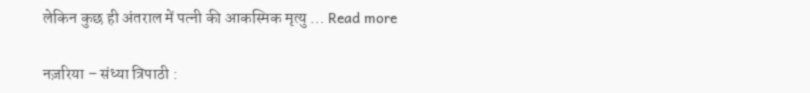लेकिन कुछ ही अंतराल में पत्नी की आकस्मिक मृत्यु … Read more

नज़रिया – संध्या त्रिपाठी :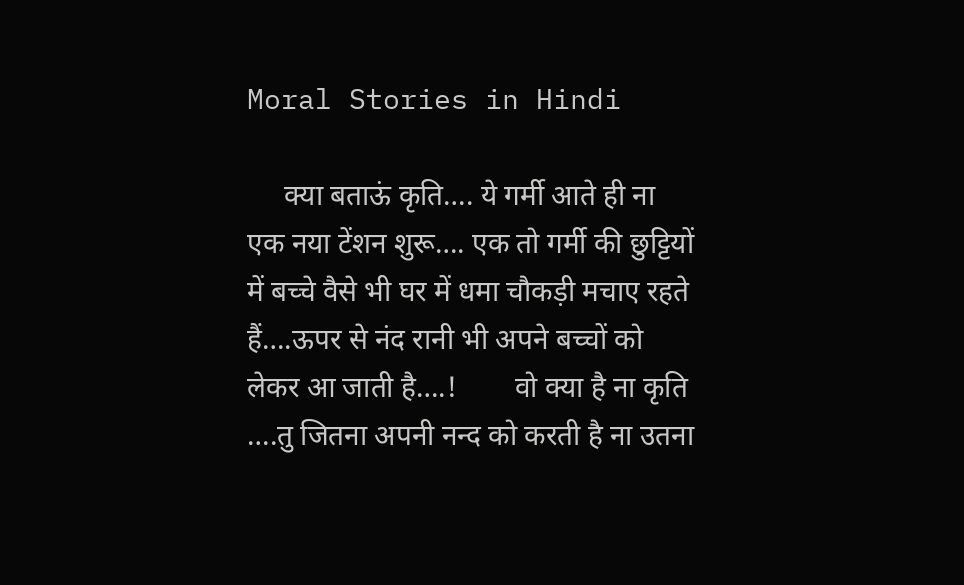Moral Stories in Hindi

     क्या बताऊं कृति…. ये गर्मी आते ही ना एक नया टेंशन शुरू…. एक तो गर्मी की छुट्टियों में बच्चे वैसे भी घर में धमा चौकड़ी मचाए रहते हैं….ऊपर से नंद रानी भी अपने बच्चों को लेकर आ जाती है….!        वो क्या है ना कृति ….तु जितना अपनी नन्द को करती है ना उतना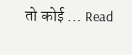तो कोई … Read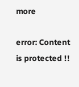more

error: Content is protected !!